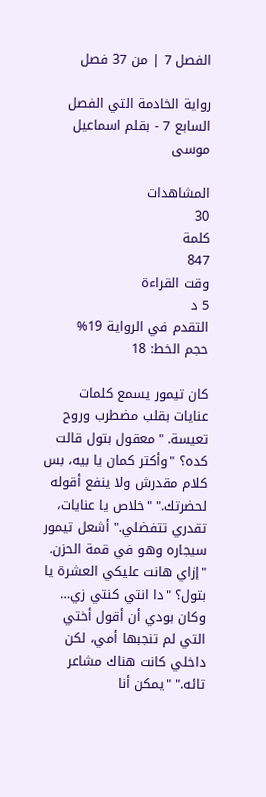الفصل 7 | من 37 فصل

رواية الخادمة التي الفصل السابع 7 - بقلم اسماعيل موسى

المشاهدات
30
كلمة
847
وقت القراءة
5 د
التقدم في الرواية 19%
حجم الخط: 18

كان تيمور يسمع كلمات عنايات بقلب مضطرب وروح تعيسة. "معقول بتول قالت كده؟ "وأكتر كمان يا بيه، بس كلام مقدرش ولا ينفع أقوله لحضرتك." "خلاص يا عنايات، تقدري تتفضلي." أشعل تيمور سيجاره وهو في قمة الحزن. "إزاي هانت عليكي العشرة يا بتول؟ "دا انتي كنتي زي… وكان بودي أن أقول أختي التي لم تنجبها أمي، لكن داخلي كانت هناك مشاعر تائه." "يمكن أنا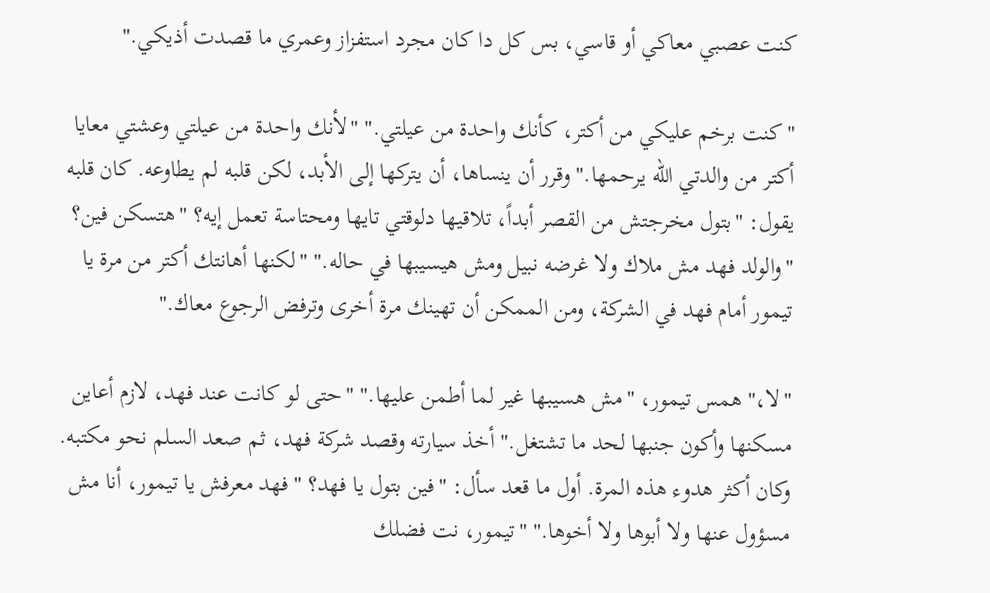كنت عصبي معاكي أو قاسي، بس كل دا كان مجرد استفزاز وعمري ما قصدت أذيكي."

"كنت برخم عليكي من أكتر، كأنك واحدة من عيلتي." "لأنك واحدة من عيلتي وعشتي معايا أكتر من والدتي الله يرحمها." وقرر أن ينساها، أن يتركها إلى الأبد، لكن قلبه لم يطاوعه. كان قلبه يقول: "بتول مخرجتش من القصر أبداً، تلاقيها دلوقتي تايها ومحتاسة تعمل إيه؟ "هتسكن فين؟ "والولد فهد مش ملاك ولا غرضه نبيل ومش هيسيبها في حاله." "لكنها أهانتك أكتر من مرة يا تيمور أمام فهد في الشركة، ومن الممكن أن تهينك مرة أخرى وترفض الرجوع معاك."

"لا،" همس تيمور، "مش هسيبها غير لما أطمن عليها." "حتى لو كانت عند فهد، لازم أعاين مسكنها وأكون جنبها لحد ما تشتغل." أخذ سيارته وقصد شركة فهد، ثم صعد السلم نحو مكتبه. وكان أكثر هدوء هذه المرة. أول ما قعد سأل: "فين بتول يا فهد؟ "فهد معرفش يا تيمور، أنا مش مسؤول عنها ولا أبوها ولا أخوها." "تيمور، نت فضلك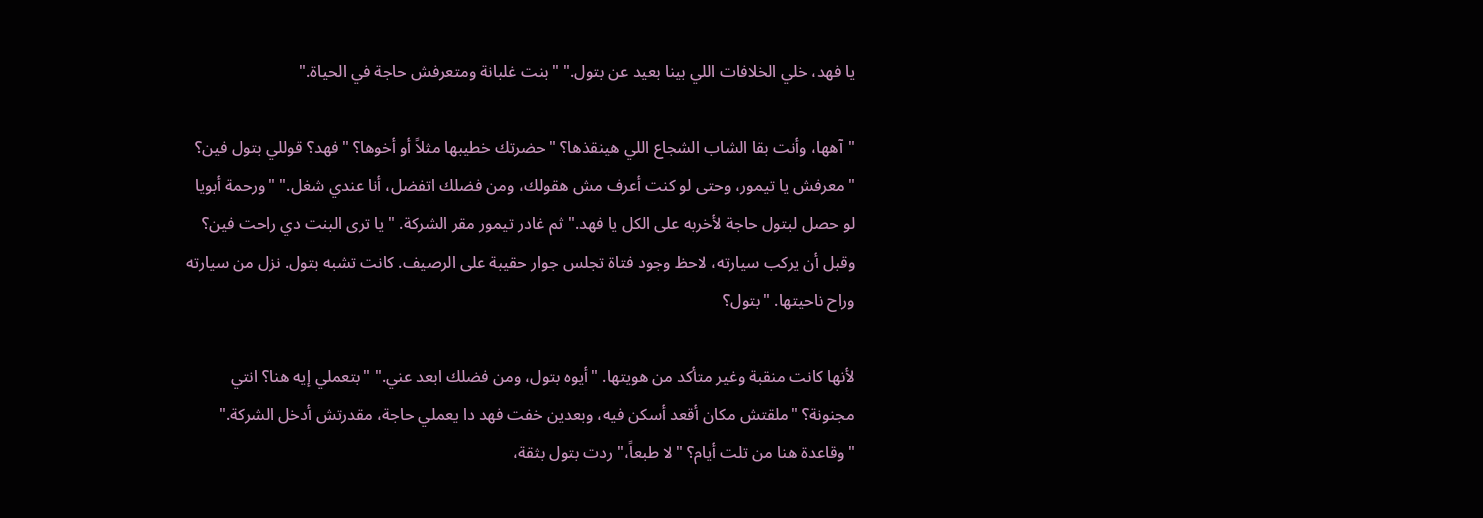يا فهد، خلي الخلافات اللي بينا بعيد عن بتول." "بنت غلبانة ومتعرفش حاجة في الحياة."

"آهها، وأنت بقا الشاب الشجاع اللي هينقذها؟ "حضرتك خطيبها مثلاً أو أخوها؟ "فهد؟ قوللي بتول فين؟ "معرفش يا تيمور، وحتى لو كنت أعرف مش هقولك، ومن فضلك اتفضل، أنا عندي شغل." "ورحمة أبويا لو حصل لبتول حاجة لأخربه على الكل يا فهد." ثم غادر تيمور مقر الشركة. "يا ترى البنت دي راحت فين؟ وقبل أن يركب سيارته، لاحظ وجود فتاة تجلس جوار حقيبة على الرصيف. كانت تشبه بتول. نزل من سيارته وراح ناحيتها. "بتول؟

لأنها كانت منقبة وغير متأكد من هويتها. "أيوه بتول، ومن فضلك ابعد عني." "بتعملي إيه هنا؟ انتي مجنونة؟ "ملقتش مكان أقعد أسكن فيه، وبعدين خفت فهد دا يعملي حاجة، مقدرتش أدخل الشركة." "وقاعدة هنا من تلت أيام؟ "لا طبعاً،" ردت بتول بثقة،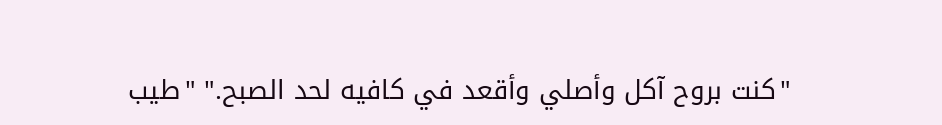"كنت بروح آكل وأصلي وأقعد في كافيه لحد الصبح." "طيب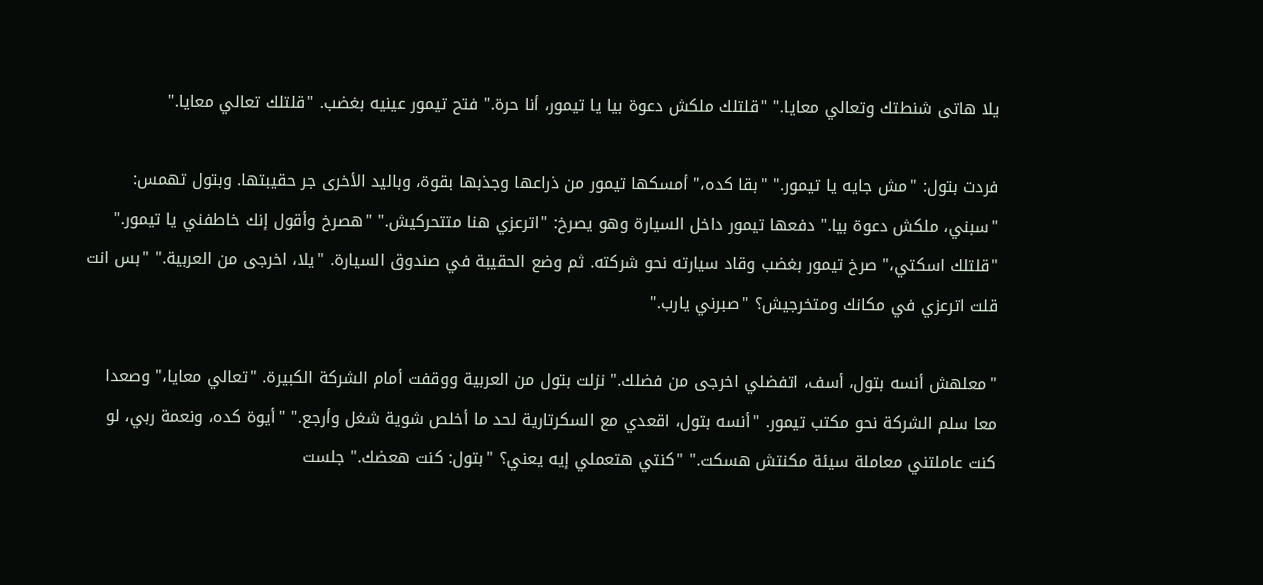يلا هاتى شنطتك وتعالي معايا." "قلتلك ملكش دعوة بيا يا تيمور، أنا حرة." فتح تيمور عينيه بغضب. "قلتلك تعالي معايا."

فردت بتول: "مش جايه يا تيمور." "بقا كده،" أمسكها تيمور من ذراعها وجذبها بقوة، وباليد الأخرى جر حقيبتها. وبتول تهمس: "سبني، ملكش دعوة بيا." دفعها تيمور داخل السيارة وهو يصرخ: "اترعزي هنا متتحركيش." "هصرخ وأقول إنك خاطفني يا تيمور." "قلتلك اسكتي،" صرخ تيمور بغضب وقاد سيارته نحو شركته. ثم وضع الحقيبة في صندوق السيارة. "يلا، اخرجى من العربية." "بس انت قلت اترعزي في مكانك ومتخرجيش؟ "صبرني يارب."

"معلهش أنسه بتول، أسف، اتفضلي اخرجى من فضلك." نزلت بتول من العربية ووقفت أمام الشركة الكبيرة. "تعالي معايا،" وصعدا معا سلم الشركة نحو مكتب تيمور. "أنسه بتول، اقعدي مع السكرتارية لحد ما أخلص شوية شغل وأرجع." "أيوة كده، ونعمة ربي، لو كنت عاملتني معاملة سيئة مكنتش هسكت." "كنتي هتعملي إيه يعني؟ "بتول: كنت هعضك." جلست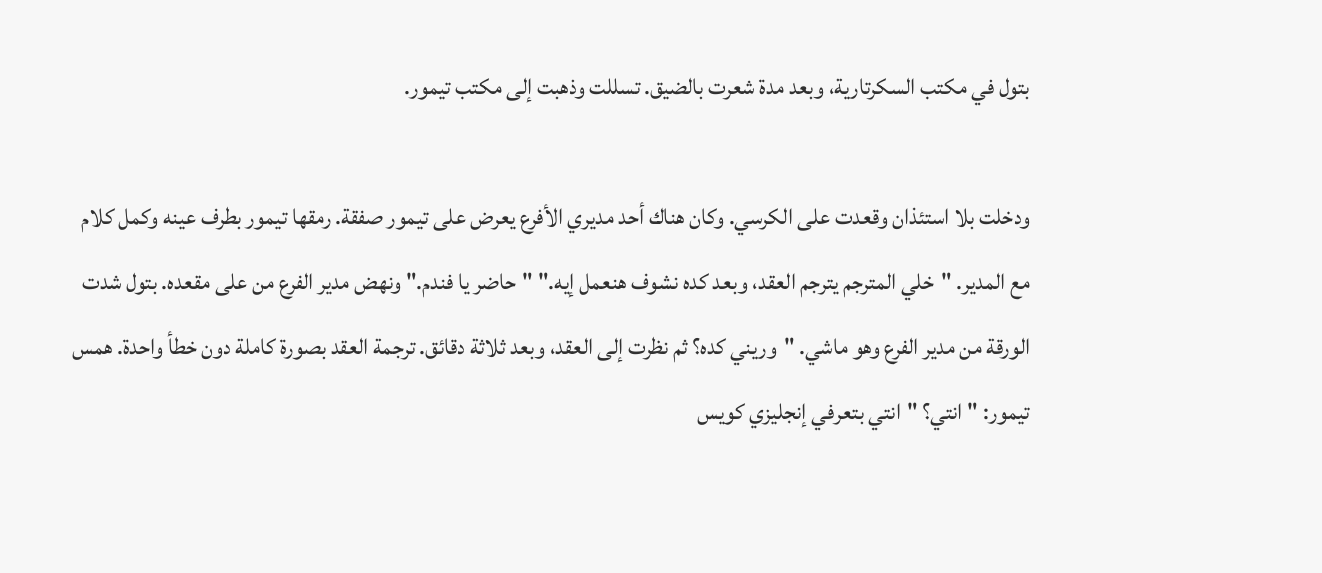بتول في مكتب السكرتارية، وبعد مدة شعرت بالضيق. تسللت وذهبت إلى مكتب تيمور.

ودخلت بلا استئذان وقعدت على الكرسي. وكان هناك أحد مديري الأفرع يعرض على تيمور صفقة. رمقها تيمور بطرف عينه وكمل كلام مع المدير. "خلي المترجم يترجم العقد، وبعد كده نشوف هنعمل إيه." "حاضر يا فندم." ونهض مدير الفرع من على مقعده. بتول شدت الورقة من مدير الفرع وهو ماشي. "وريني كده؟ ثم نظرت إلى العقد، وبعد ثلاثة دقائق. ترجمة العقد بصورة كاملة دون خطأ واحدة. همس تيمور: "انتي؟ "انتي بتعرفي إنجليزي كويس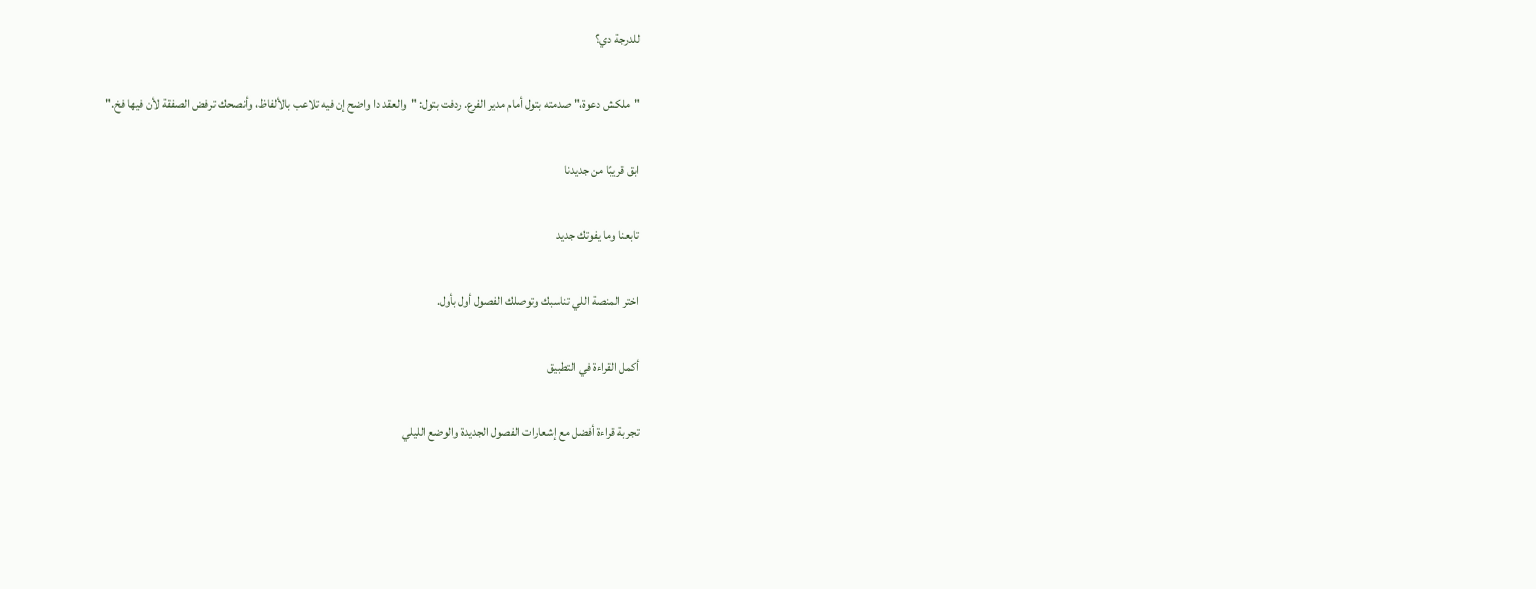للدرجة دي؟

"ملكش دعوة،" صدمته بتول أمام مدير الفرع. ردفت بتول: "والعقد دا واضح إن فيه تلاعب بالألفاظ، وأنصحك ترفض الصفقة لأن فيها فخ."

ابق قريبًا من جديدنا

تابعنا وما يفوتك جديد

اختر المنصة اللي تناسبك وتوصلك الفصول أول بأول.

أكمل القراءة في التطبيق

تجربة قراءة أفضل مع إشعارات الفصول الجديدة والوضع الليلي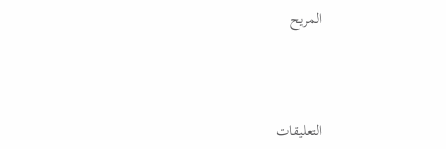المريح



التعليقات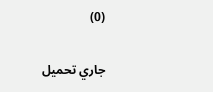(0)

جاري تحميل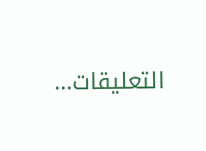التعليقات...